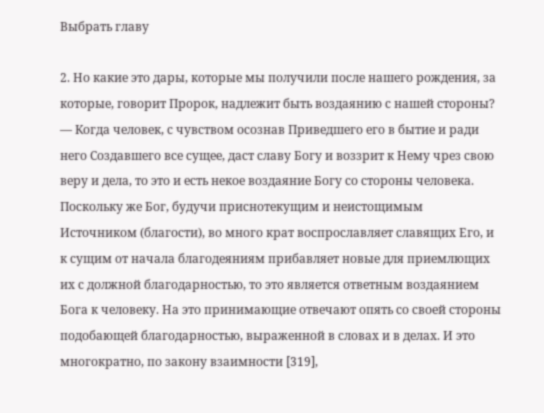Выбрать главу

2. Но какие это дары, которые мы получили после нашего рождения, за которые, говорит Пророк, надлежит быть воздаянию с нашей стороны? — Когда человек, с чувством осознав Приведшего его в бытие и ради него Создавшего все сущее, даст славу Богу и воззрит к Нему чрез свою веру и дела, то это и есть некое воздаяние Богу со стороны человека. Поскольку же Бог, будучи приснотекущим и неистощимым Источником (благости), во много крат воспрославляет славящих Его, и к сущим от начала благодеяниям прибавляет новые для приемлющих их с должной благодарностью, то это является ответным воздаянием Бога к человеку. На это принимающие отвечают опять со своей стороны подобающей благодарностью, выраженной в словах и в делах. И это многократно, по закону взаимности [319],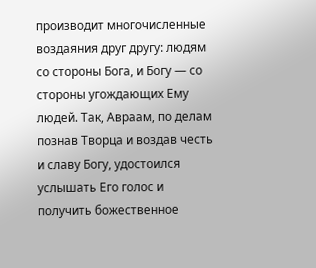производит многочисленные воздаяния друг другу: людям со стороны Бога, и Богу — со стороны угождающих Ему людей. Так, Авраам, по делам познав Творца и воздав честь и славу Богу, удостоился услышать Его голос и получить божественное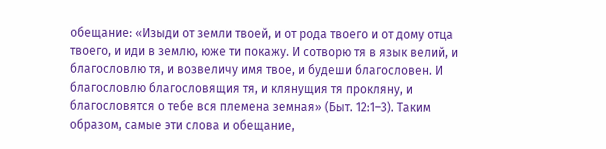обещание: «Изыди от земли твоей, и от рода твоего и от дому отца твоего, и иди в землю, юже ти покажу. И сотворю тя в язык велий, и благословлю тя, и возвеличу имя твое, и будеши благословен. И благословлю благословящия тя, и клянущия тя прокляну, и благословятся о тебе вся племена земная» (Быт. 12:1–3). Таким образом, самые эти слова и обещание,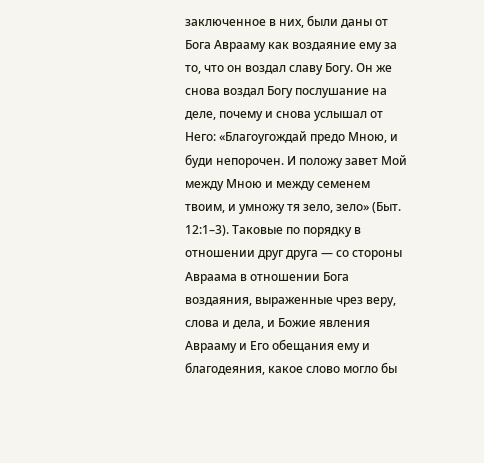заключенное в них, были даны от Бога Аврааму как воздаяние ему за то, что он воздал славу Богу. Он же снова воздал Богу послушание на деле, почему и снова услышал от Него: «Благоугождай предо Мною, и буди непорочен. И положу завет Мой между Мною и между семенем твоим, и умножу тя зело, зело» (Быт. 12:1–3). Таковые по порядку в отношении друг друга — со стороны Авраама в отношении Бога воздаяния, выраженные чрез веру, слова и дела, и Божие явления Аврааму и Его обещания ему и благодеяния, какое слово могло бы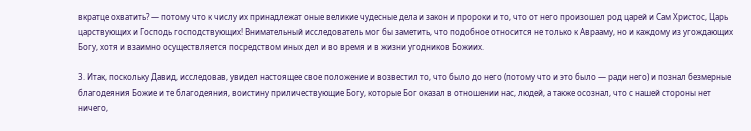вкратце охватить? — потому что к числу их принадлежат оные великие чудесные дела и закон и пророки и то, что от него произошел род царей и Сам Христос, Царь царствующих и Господь господствующих! Внимательный исследователь мог бы заметить, что подобное относится не только к Аврааму, но и каждому из угождающих Богу, хотя и взаимно осуществляется посредством иных дел и во время и в жизни угодников Божиих.

3. Итак, поскольку Давид, исследовав, увидел настоящее свое положение и возвестил то, что было до него (потому что и это было — ради него) и познал безмерные благодеяния Божие и те благодеяния, воистину приличествующие Богу, которые Бог оказал в отношении нас, людей, а также осознал, что с нашей стороны нет ничего,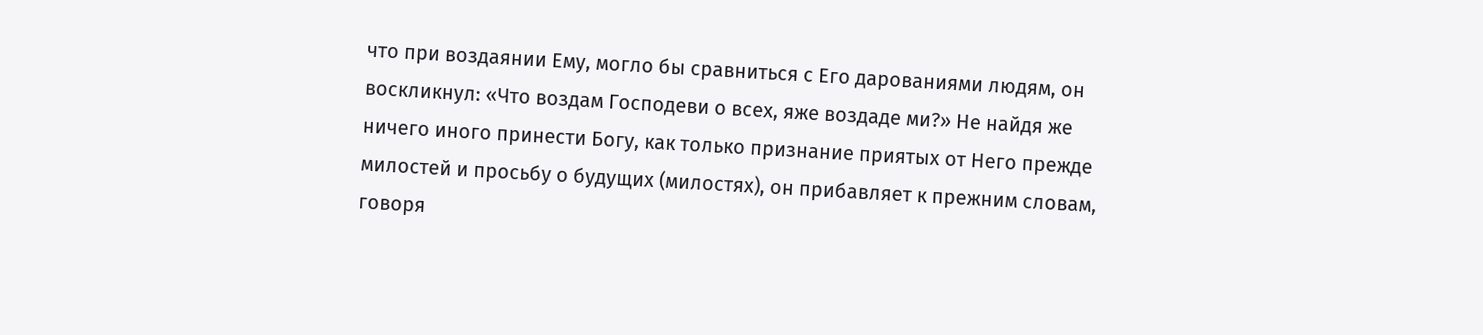что при воздаянии Ему, могло бы сравниться с Его дарованиями людям, он воскликнул: «Что воздам Господеви о всех, яже воздаде ми?» Не найдя же ничего иного принести Богу, как только признание приятых от Него прежде милостей и просьбу о будущих (милостях), он прибавляет к прежним словам, говоря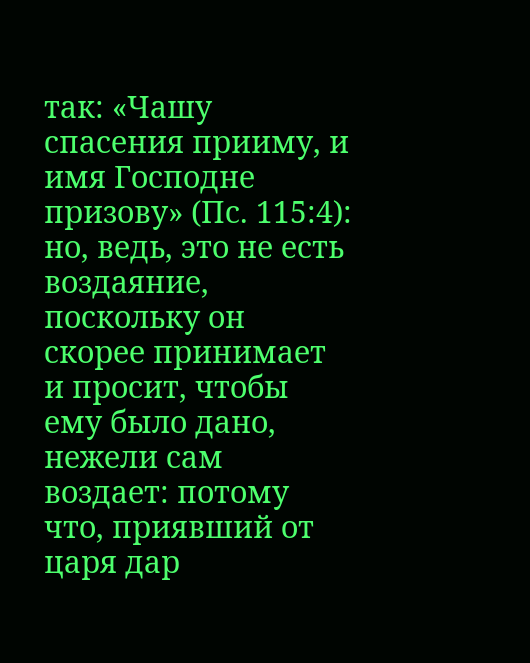так: «Чашу спасения прииму, и имя Господне призову» (Пс. 115:4): но, ведь, это не есть воздаяние, поскольку он скорее принимает и просит, чтобы ему было дано, нежели сам воздает: потому что, приявший от царя дар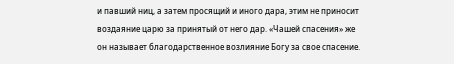и павший ниц, а затем просящий и иного дара, этим не приносит воздаяние царю за принятый от него дар. «Чашей спасения» же он называет благодарственное возлияние Богу за свое спасение.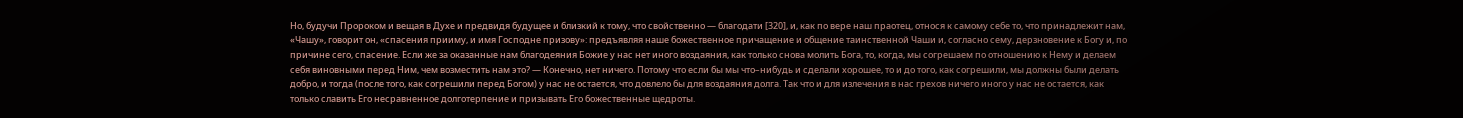Но, будучи Пророком и вещая в Духе и предвидя будущее и близкий к тому, что свойственно — благодати [320], и, как по вере наш праотец, относя к самому себе то, что принадлежит нам, «Чашу», говорит он, «спасения прииму, и имя Господне призову»: предъявляя наше божественное причащение и общение таинственной Чаши и, согласно сему, дерзновение к Богу и, по причине сего, спасение. Если же за оказанные нам благодеяния Божие у нас нет иного воздаяния, как только снова молить Бога, то, когда, мы согрешаем по отношению к Нему и делаем себя виновными перед Ним, чем возместить нам это? — Конечно, нет ничего. Потому что если бы мы что–нибудь и сделали хорошее, то и до того, как согрешили, мы должны были делать добро, и тогда (после того, как согрешили перед Богом) у нас не остается, что довлело бы для воздаяния долга. Так что и для излечения в нас грехов ничего иного у нас не остается, как только славить Его несравненное долготерпение и призывать Его божественные щедроты.